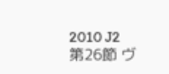2010 J2 第26節 ヴ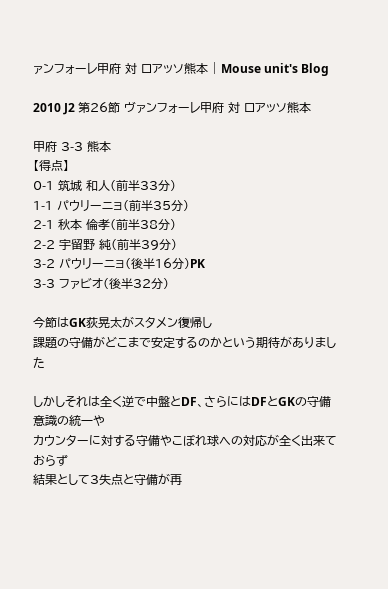ァンフォーレ甲府 対 ロアッソ熊本 | Mouse unit's Blog

2010 J2 第26節 ヴァンフォーレ甲府 対 ロアッソ熊本

甲府 3-3 熊本
【得点】
0-1 筑城 和人(前半33分)
1-1 パウリーニョ(前半35分)
2-1 秋本 倫孝(前半38分)
2-2 宇留野 純(前半39分)
3-2 パウリーニョ(後半16分)PK
3-3 ファビオ(後半32分)

今節はGK荻晃太がスタメン復帰し
課題の守備がどこまで安定するのかという期待がありました

しかしそれは全く逆で中盤とDF、さらにはDFとGKの守備意識の統一や
カウンターに対する守備やこぼれ球への対応が全く出来ておらず
結果として3失点と守備が再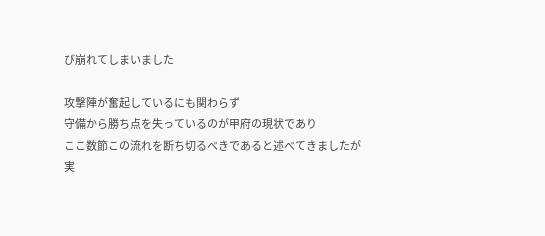び崩れてしまいました

攻撃陣が奮起しているにも関わらず
守備から勝ち点を失っているのが甲府の現状であり
ここ数節この流れを断ち切るべきであると述べてきましたが
実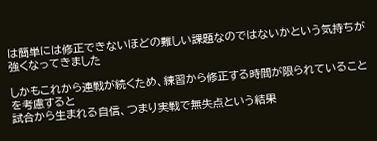は簡単には修正できないほどの難しい課題なのではないかという気持ちが強くなってきました

しかもこれから連戦が続くため、練習から修正する時間が限られていることを考慮すると
試合から生まれる自信、つまり実戦で無失点という結果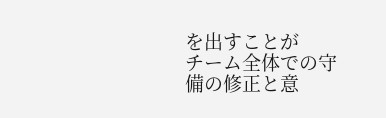を出すことが
チーム全体での守備の修正と意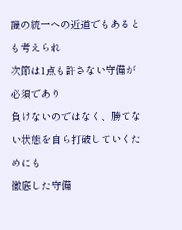識の統一への近道でもあるとも考えられ
次節は1点も許さない守備が必須であり
負けないのではなく、勝てない状態を自ら打破していくためにも
徹底した守備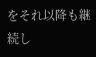をそれ以降も継続し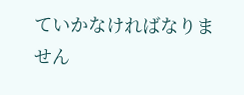ていかなければなりません